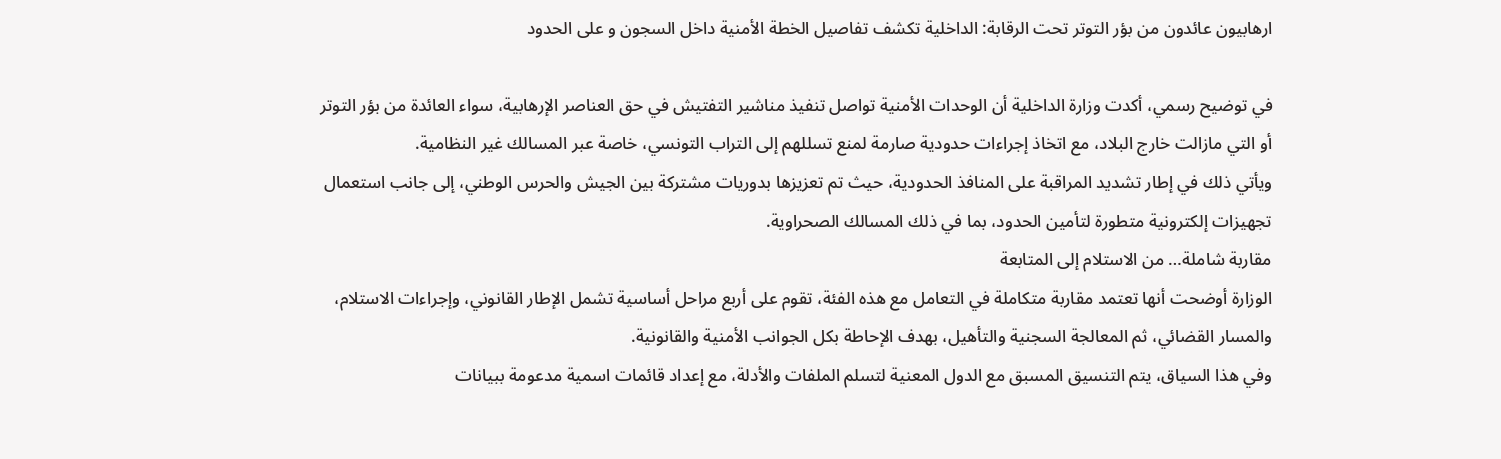ارهابيون عائدون من بؤر التوتر تحت الرقابة: الداخلية تكشف تفاصيل الخطة الأمنية داخل السجون و على الحدود

في توضيح رسمي، أكدت وزارة الداخلية أن الوحدات الأمنية تواصل تنفيذ مناشير التفتيش في حق العناصر الإرهابية، سواء العائدة من بؤر التوتر أو التي مازالت خارج البلاد، مع اتخاذ إجراءات حدودية صارمة لمنع تسللهم إلى التراب التونسي، خاصة عبر المسالك غير النظامية.
ويأتي ذلك في إطار تشديد المراقبة على المنافذ الحدودية، حيث تم تعزيزها بدوريات مشتركة بين الجيش والحرس الوطني، إلى جانب استعمال تجهيزات إلكترونية متطورة لتأمين الحدود، بما في ذلك المسالك الصحراوية.
مقاربة شاملة… من الاستلام إلى المتابعة
الوزارة أوضحت أنها تعتمد مقاربة متكاملة في التعامل مع هذه الفئة، تقوم على أربع مراحل أساسية تشمل الإطار القانوني، وإجراءات الاستلام، والمسار القضائي، ثم المعالجة السجنية والتأهيل، بهدف الإحاطة بكل الجوانب الأمنية والقانونية.
وفي هذا السياق، يتم التنسيق المسبق مع الدول المعنية لتسلم الملفات والأدلة، مع إعداد قائمات اسمية مدعومة ببيانات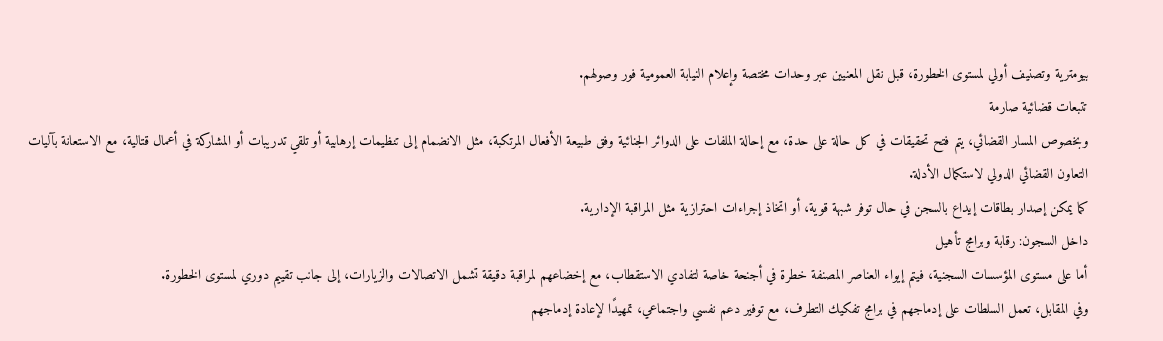بيومترية وتصنيف أولي لمستوى الخطورة، قبل نقل المعنيين عبر وحدات مختصة وإعلام النيابة العمومية فور وصولهم.
تتبعات قضائية صارمة
وبخصوص المسار القضائي، يتم فتح تحقيقات في كل حالة على حدة، مع إحالة الملفات على الدوائر الجنائية وفق طبيعة الأفعال المرتكبة، مثل الانضمام إلى تنظيمات إرهابية أو تلقي تدريبات أو المشاركة في أعمال قتالية، مع الاستعانة بآليات التعاون القضائي الدولي لاستكمال الأدلة.
كما يمكن إصدار بطاقات إيداع بالسجن في حال توفر شبهة قوية، أو اتخاذ إجراءات احترازية مثل المراقبة الإدارية.
داخل السجون: رقابة وبرامج تأهيل
أما على مستوى المؤسسات السجنية، فيتم إيواء العناصر المصنفة خطرة في أجنحة خاصة لتفادي الاستقطاب، مع إخضاعهم لمراقبة دقيقة تشمل الاتصالات والزيارات، إلى جانب تقييم دوري لمستوى الخطورة.
وفي المقابل، تعمل السلطات على إدماجهم في برامج تفكيك التطرف، مع توفير دعم نفسي واجتماعي، تمهيدًا لإعادة إدماجهم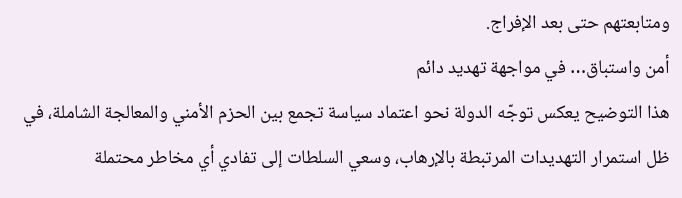ومتابعتهم حتى بعد الإفراج.
أمن واستباق… في مواجهة تهديد دائم
هذا التوضيح يعكس توجّه الدولة نحو اعتماد سياسة تجمع بين الحزم الأمني والمعالجة الشاملة، في ظل استمرار التهديدات المرتبطة بالإرهاب، وسعي السلطات إلى تفادي أي مخاطر محتملة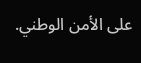على الأمن الوطني.